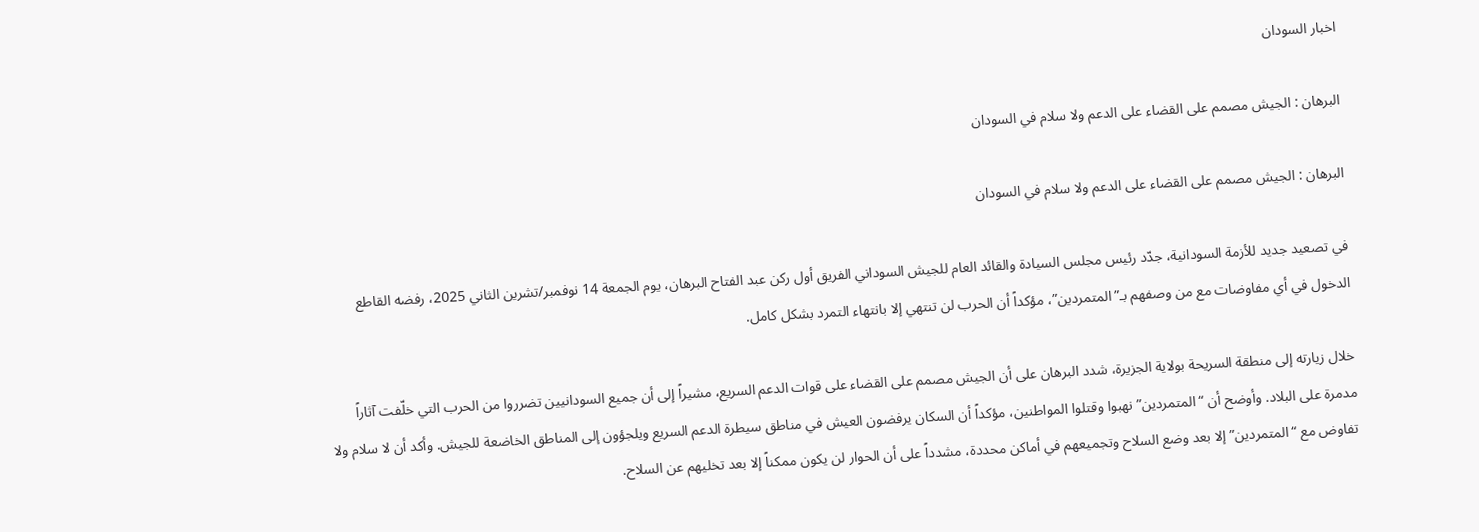اخبار السودان

البرهان : الجيش مصمم على القضاء على الدعم ولا سلام في السودان

البرهان : الجيش مصمم على القضاء على الدعم ولا سلام في السودان

في تصعيد جديد للأزمة السودانية، جدّد رئيس مجلس السيادة والقائد العام للجيش السوداني الفريق أول ركن عبد الفتاح البرهان، يوم الجمعة 14 نوفمبر/تشرين الثاني 2025، رفضه القاطع الدخول في أي مفاوضات مع من وصفهم بـ”المتمردين”، مؤكداً أن الحرب لن تنتهي إلا بانتهاء التمرد بشكل كامل.

خلال زيارته إلى منطقة السريحة بولاية الجزيرة، شدد البرهان على أن الجيش مصمم على القضاء على قوات الدعم السريع، مشيراً إلى أن جميع السودانيين تضرروا من الحرب التي خلّفت آثاراً مدمرة على البلاد. وأوضح أن “المتمردين” نهبوا وقتلوا المواطنين، مؤكداً أن السكان يرفضون العيش في مناطق سيطرة الدعم السريع ويلجؤون إلى المناطق الخاضعة للجيش. وأكد أن لا سلام ولا تفاوض مع “المتمردين” إلا بعد وضع السلاح وتجميعهم في أماكن محددة، مشدداً على أن الحوار لن يكون ممكناً إلا بعد تخليهم عن السلاح.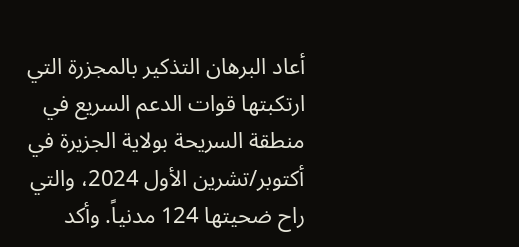أعاد البرهان التذكير بالمجزرة التي ارتكبتها قوات الدعم السريع في منطقة السريحة بولاية الجزيرة في أكتوبر/تشرين الأول 2024، والتي راح ضحيتها 124 مدنياً. وأكد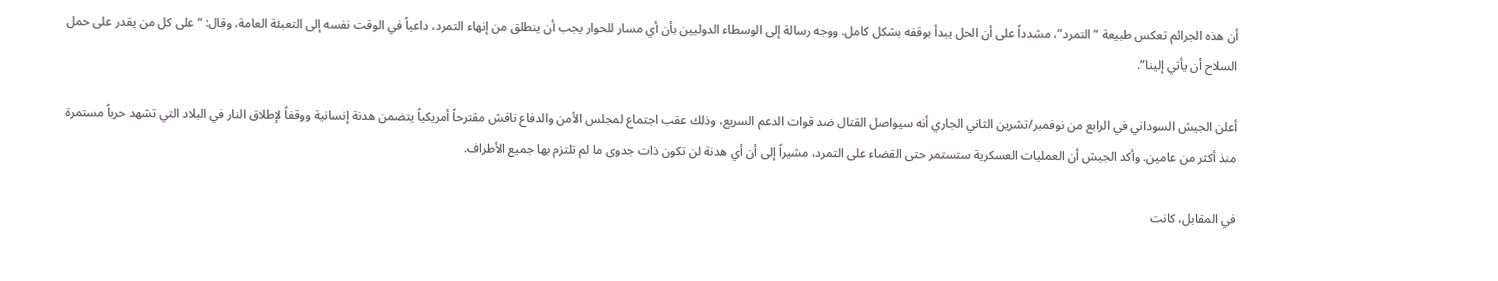أن هذه الجرائم تعكس طبيعة “التمرد”، مشدداً على أن الحل يبدأ بوقفه بشكل كامل. ووجه رسالة إلى الوسطاء الدوليين بأن أي مسار للحوار يجب أن ينطلق من إنهاء التمرد، داعياً في الوقت نفسه إلى التعبئة العامة، وقال: “على كل من يقدر على حمل السلاح أن يأتي إلينا”.

أعلن الجيش السوداني في الرابع من نوفمبر/تشرين الثاني الجاري أنه سيواصل القتال ضد قوات الدعم السريع، وذلك عقب اجتماع لمجلس الأمن والدفاع ناقش مقترحاً أمريكياً يتضمن هدنة إنسانية ووقفاً لإطلاق النار في البلاد التي تشهد حرباً مستمرة منذ أكثر من عامين. وأكد الجيش أن العمليات العسكرية ستستمر حتى القضاء على التمرد، مشيراً إلى أن أي هدنة لن تكون ذات جدوى ما لم تلتزم بها جميع الأطراف.

في المقابل، كانت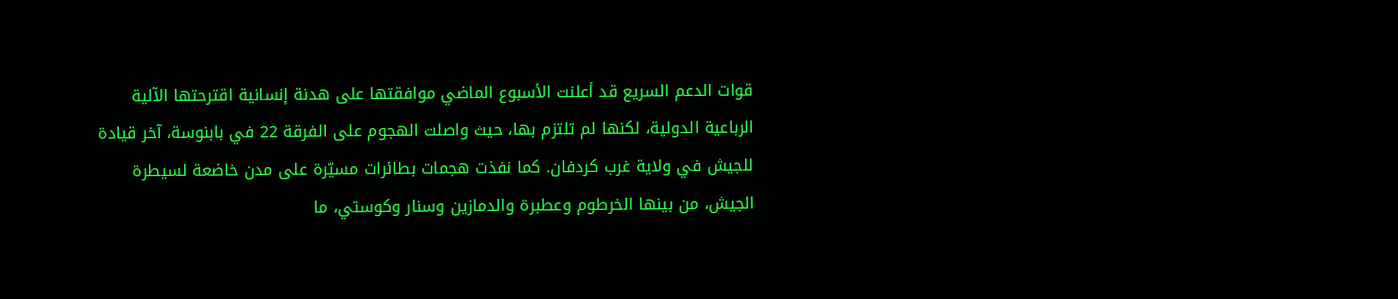قوات الدعم السريع قد أعلنت الأسبوع الماضي موافقتها على هدنة إنسانية اقترحتها الآلية الرباعية الدولية، لكنها لم تلتزم بها، حيث واصلت الهجوم على الفرقة 22 في بابنوسة، آخر قيادة للجيش في ولاية غرب كردفان. كما نفذت هجمات بطائرات مسيّرة على مدن خاضعة لسيطرة الجيش، من بينها الخرطوم وعطبرة والدمازين وسنار وكوستي، ما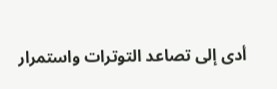أدى إلى تصاعد التوترات واستمرار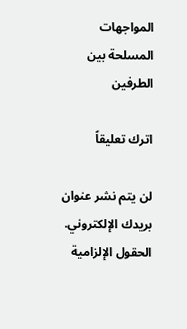المواجهات المسلحة بين الطرفين

اترك تعليقاً

لن يتم نشر عنوان بريدك الإلكتروني. الحقول الإلزامية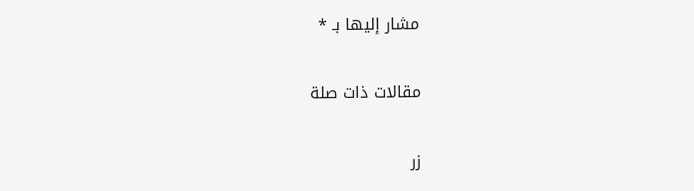مشار إليها بـ *

مقالات ذات صلة

زر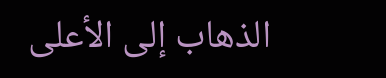الذهاب إلى الأعلى